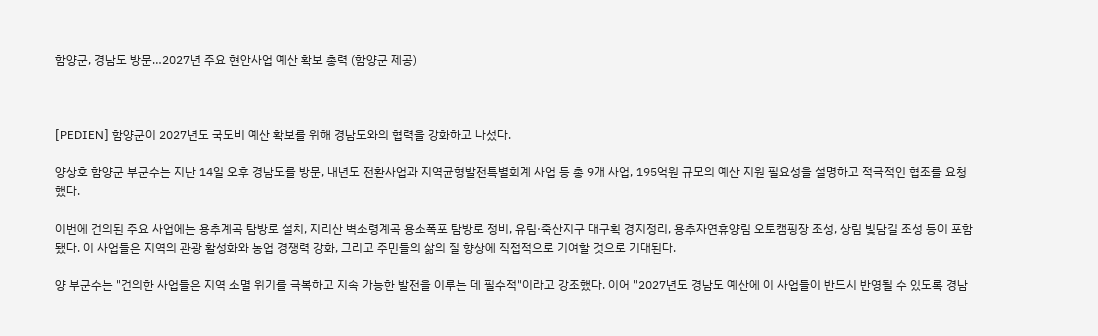함양군, 경남도 방문…2027년 주요 현안사업 예산 확보 총력 (함양군 제공)



[PEDIEN] 함양군이 2027년도 국도비 예산 확보를 위해 경남도와의 협력을 강화하고 나섰다.

양상호 함양군 부군수는 지난 14일 오후 경남도를 방문, 내년도 전환사업과 지역균형발전특별회계 사업 등 총 9개 사업, 195억원 규모의 예산 지원 필요성을 설명하고 적극적인 협조를 요청했다.

이번에 건의된 주요 사업에는 용추계곡 탐방로 설치, 지리산 벽소령계곡 용소폭포 탐방로 정비, 유림·죽산지구 대구획 경지정리, 용추자연휴양림 오토캠핑장 조성, 상림 빛담길 조성 등이 포함됐다. 이 사업들은 지역의 관광 활성화와 농업 경쟁력 강화, 그리고 주민들의 삶의 질 향상에 직접적으로 기여할 것으로 기대된다.

양 부군수는 "건의한 사업들은 지역 소멸 위기를 극복하고 지속 가능한 발전을 이루는 데 필수적"이라고 강조했다. 이어 "2027년도 경남도 예산에 이 사업들이 반드시 반영될 수 있도록 경남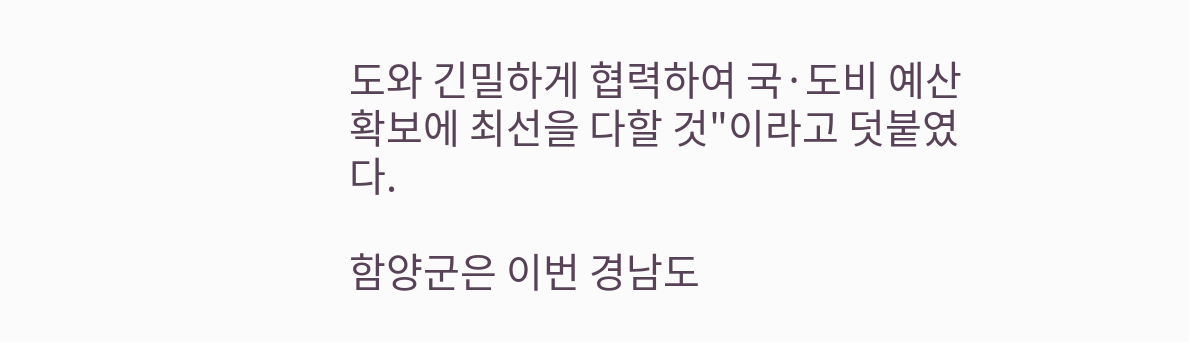도와 긴밀하게 협력하여 국·도비 예산 확보에 최선을 다할 것"이라고 덧붙였다.

함양군은 이번 경남도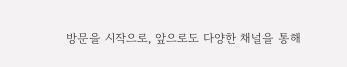방문을 시작으로, 앞으로도 다양한 채널을 통해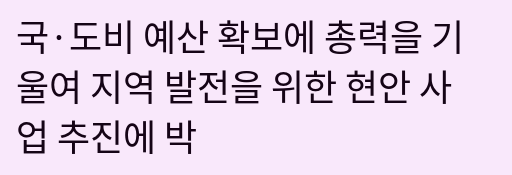국·도비 예산 확보에 총력을 기울여 지역 발전을 위한 현안 사업 추진에 박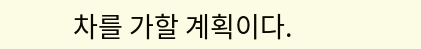차를 가할 계획이다.